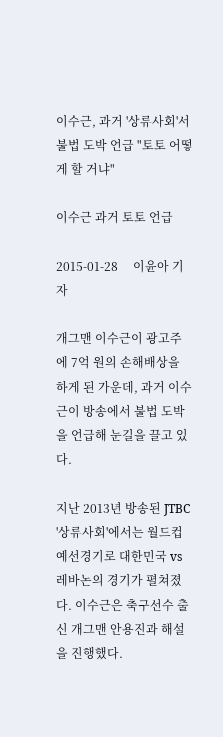이수근, 과거 '상류사회'서 불법 도박 언급 "토토 어떻게 할 거냐"

이수근 과거 토토 언급

2015-01-28     이윤아 기자

개그맨 이수근이 광고주에 7억 원의 손해배상을 하게 된 가운데, 과거 이수근이 방송에서 불법 도박을 언급해 눈길을 끌고 있다.

지난 2013년 방송된 JTBC '상류사회'에서는 월드컵 예선경기로 대한민국 vs 레바논의 경기가 펼쳐졌다. 이수근은 축구선수 출신 개그맨 안용진과 해설을 진행했다.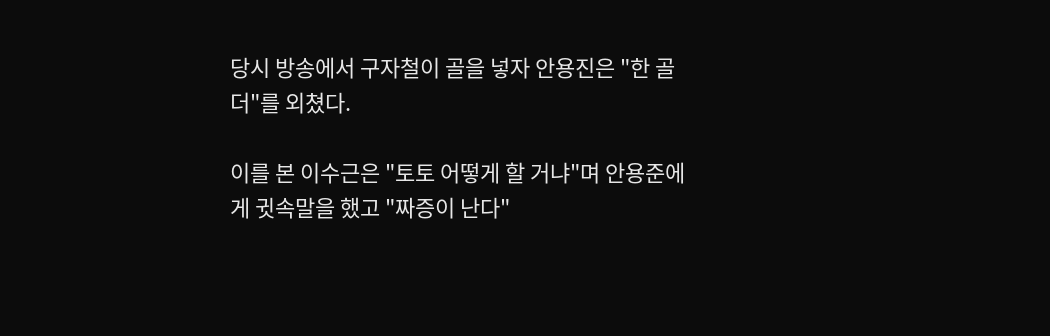당시 방송에서 구자철이 골을 넣자 안용진은 "한 골 더"를 외쳤다.

이를 본 이수근은 "토토 어떻게 할 거냐"며 안용준에게 귓속말을 했고 "짜증이 난다"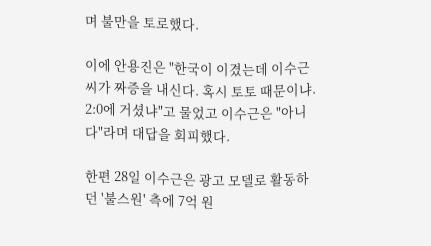며 불만을 토로했다.

이에 안용진은 "한국이 이겼는데 이수근 씨가 짜증을 내신다. 혹시 토토 때문이냐. 2:0에 거셨냐"고 물었고 이수근은 "아니다"라며 대답을 회피했다.

한편 28일 이수근은 광고 모델로 활동하던 '불스원' 측에 7억 원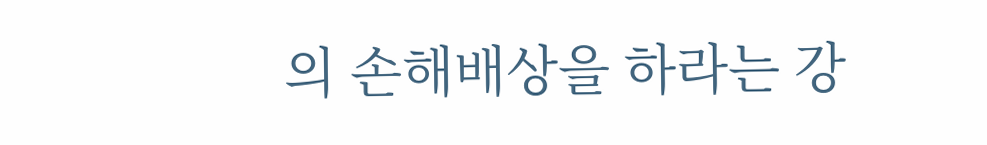의 손해배상을 하라는 강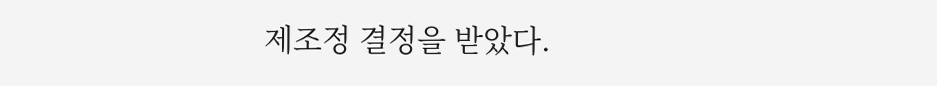제조정 결정을 받았다.